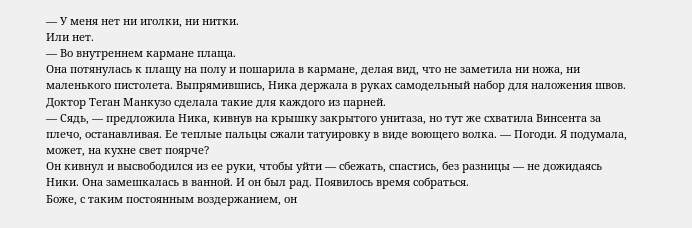— У меня нет ни иголки, ни нитки.
Или нет.
— Во внутреннем кармане плаща.
Она потянулась к плащу на полу и пошарила в кармане, делая вид, что не заметила ни ножа, ни маленького пистолета. Выпрямившись, Ника держала в руках самодельный набор для наложения швов. Доктор Теган Манкузо сделала такие для каждого из парней.
— Сядь, — предложила Ника, кивнув на крышку закрытого унитаза, но тут же схватила Винсента за плечо, останавливая. Ее теплые пальцы сжали татуировку в виде воющего волка. — Погоди. Я подумала, может, на кухне свет поярче?
Он кивнул и высвободился из ее руки, чтобы уйти — сбежать, спастись, без разницы — не дожидаясь Ники. Она замешкалась в ванной. И он был рад. Появилось время собраться.
Боже, с таким постоянным воздержанием, он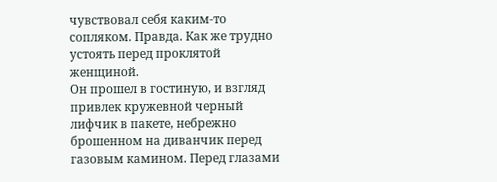чувствовал себя каким-то сопляком. Правда. Как же трудно устоять перед проклятой женщиной.
Он прошел в гостиную, и взгляд привлек кружевной черный лифчик в пакете, небрежно брошенном на диванчик перед газовым камином. Перед глазами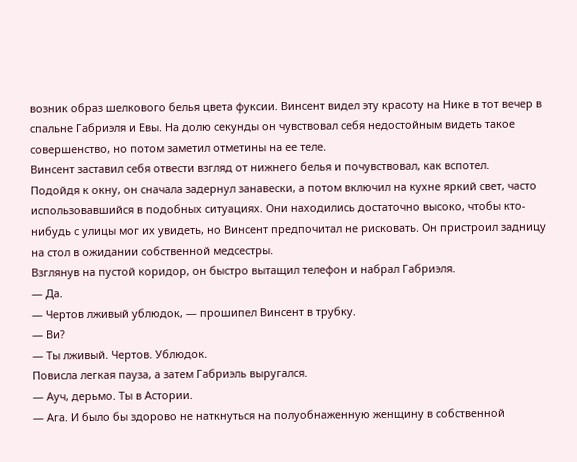возник образ шелкового белья цвета фуксии. Винсент видел эту красоту на Нике в тот вечер в спальне Габриэля и Евы. На долю секунды он чувствовал себя недостойным видеть такое совершенство, но потом заметил отметины на ее теле.
Винсент заставил себя отвести взгляд от нижнего белья и почувствовал, как вспотел.
Подойдя к окну, он сначала задернул занавески, а потом включил на кухне яркий свет, часто использовавшийся в подобных ситуациях. Они находились достаточно высоко, чтобы кто-нибудь с улицы мог их увидеть, но Винсент предпочитал не рисковать. Он пристроил задницу на стол в ожидании собственной медсестры.
Взглянув на пустой коридор, он быстро вытащил телефон и набрал Габриэля.
— Да.
— Чертов лживый ублюдок, — прошипел Винсент в трубку.
— Ви?
— Ты лживый. Чертов. Ублюдок.
Повисла легкая пауза, а затем Габриэль выругался.
— Ауч, дерьмо. Ты в Астории.
— Ага. И было бы здорово не наткнуться на полуобнаженную женщину в собственной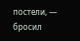постели, — бросил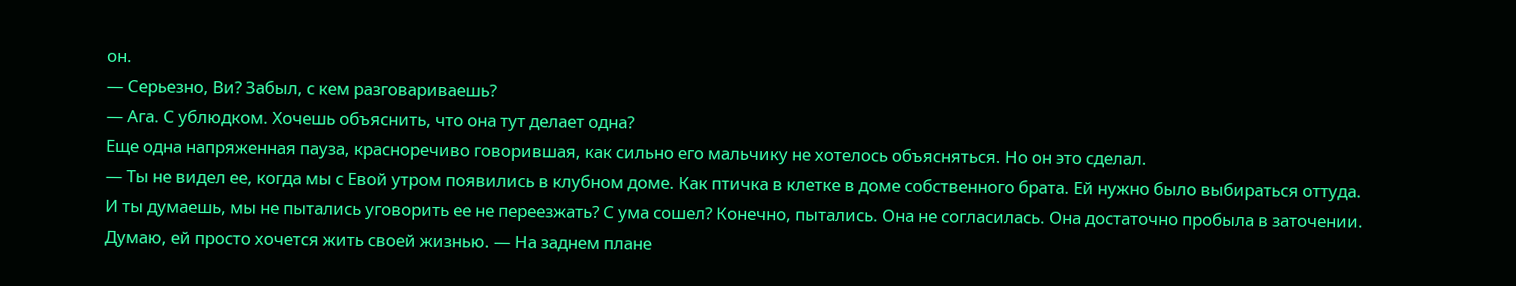он.
— Серьезно, Ви? Забыл, с кем разговариваешь?
— Ага. С ублюдком. Хочешь объяснить, что она тут делает одна?
Еще одна напряженная пауза, красноречиво говорившая, как сильно его мальчику не хотелось объясняться. Но он это сделал.
— Ты не видел ее, когда мы с Евой утром появились в клубном доме. Как птичка в клетке в доме собственного брата. Ей нужно было выбираться оттуда. И ты думаешь, мы не пытались уговорить ее не переезжать? С ума сошел? Конечно, пытались. Она не согласилась. Она достаточно пробыла в заточении. Думаю, ей просто хочется жить своей жизнью. — На заднем плане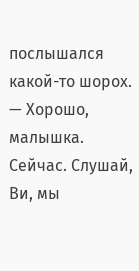послышался какой-то шорох. — Хорошо, малышка. Сейчас. Слушай, Ви, мы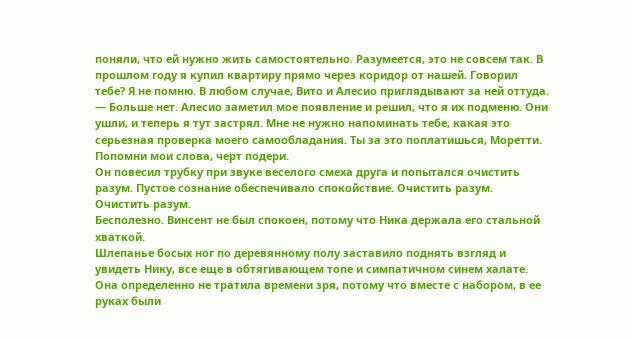поняли, что ей нужно жить самостоятельно. Разумеется, это не совсем так. В прошлом году я купил квартиру прямо через коридор от нашей. Говорил тебе? Я не помню. В любом случае, Вито и Алесио приглядывают за ней оттуда.
— Больше нет. Алесио заметил мое появление и решил, что я их подменю. Они ушли, и теперь я тут застрял. Мне не нужно напоминать тебе, какая это серьезная проверка моего самообладания. Ты за это поплатишься, Моретти. Попомни мои слова, черт подери.
Он повесил трубку при звуке веселого смеха друга и попытался очистить разум. Пустое сознание обеспечивало спокойствие. Очистить разум. Очистить разум.
Бесполезно. Винсент не был спокоен, потому что Ника держала его стальной хваткой.
Шлепанье босых ног по деревянному полу заставило поднять взгляд и увидеть Нику, все еще в обтягивающем топе и симпатичном синем халате. Она определенно не тратила времени зря, потому что вместе с набором, в ее руках были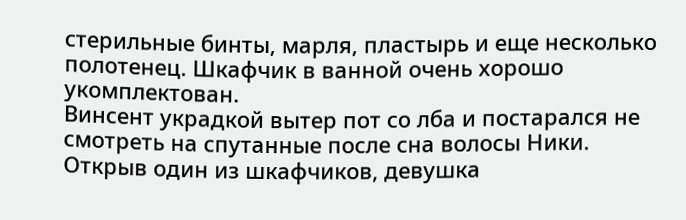стерильные бинты, марля, пластырь и еще несколько полотенец. Шкафчик в ванной очень хорошо укомплектован.
Винсент украдкой вытер пот со лба и постарался не смотреть на спутанные после сна волосы Ники.
Открыв один из шкафчиков, девушка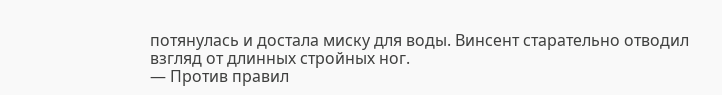потянулась и достала миску для воды. Винсент старательно отводил взгляд от длинных стройных ног.
— Против правил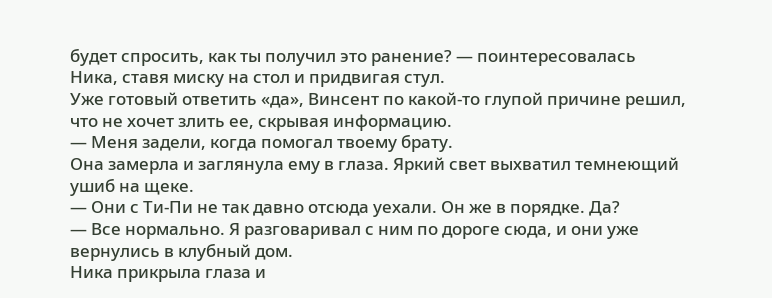будет спросить, как ты получил это ранение? — поинтересовалась Ника, ставя миску на стол и придвигая стул.
Уже готовый ответить «да», Винсент по какой-то глупой причине решил, что не хочет злить ее, скрывая информацию.
— Меня задели, когда помогал твоему брату.
Она замерла и заглянула ему в глаза. Яркий свет выхватил темнеющий ушиб на щеке.
— Они с Ти-Пи не так давно отсюда уехали. Он же в порядке. Да?
— Все нормально. Я разговаривал с ним по дороге сюда, и они уже вернулись в клубный дом.
Ника прикрыла глаза и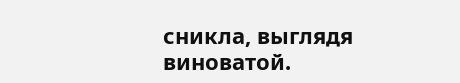сникла, выглядя виноватой.